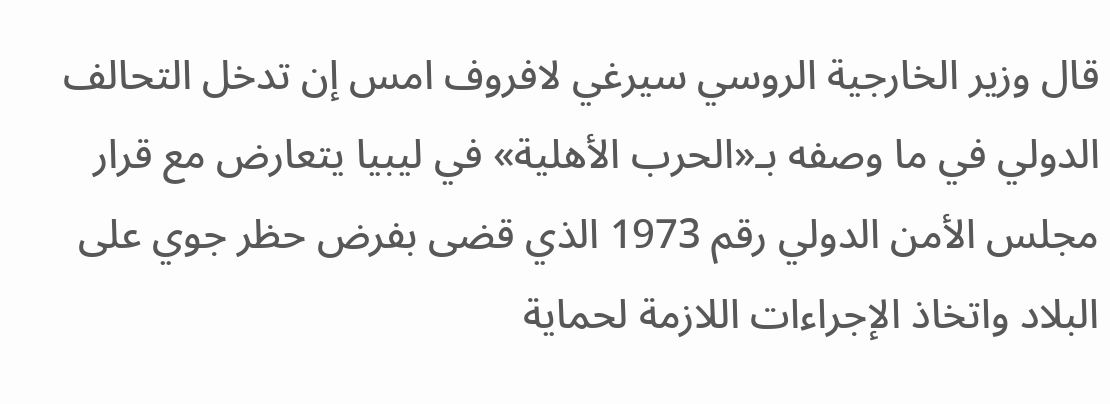قال وزير الخارجية الروسي سيرغي لافروف امس إن تدخل التحالف الدولي في ما وصفه بـ«الحرب الأهلية» في ليبيا يتعارض مع قرار مجلس الأمن الدولي رقم 1973 الذي قضى بفرض حظر جوي على البلاد واتخاذ الإجراءات اللازمة لحماية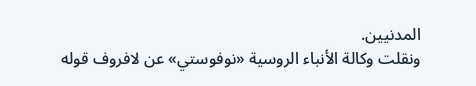المدنيين.
ونقلت وكالة الأنباء الروسية «نوفوستي» عن لافروف قوله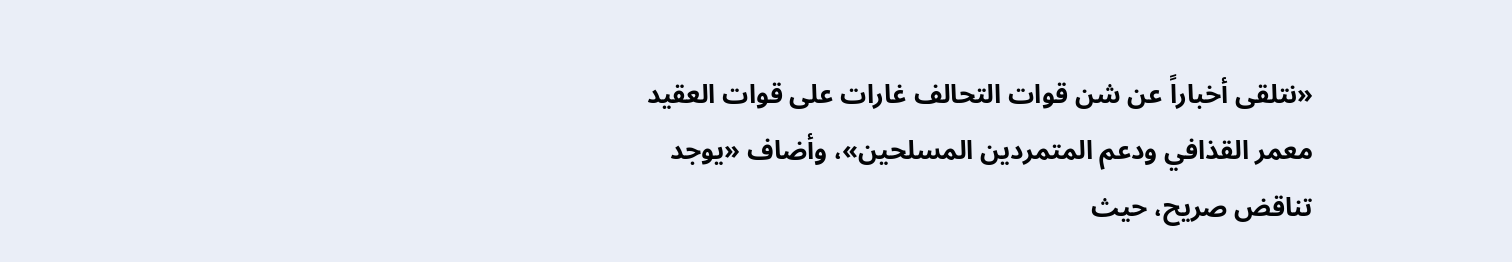«نتلقى أخباراً عن شن قوات التحالف غارات على قوات العقيد معمر القذافي ودعم المتمردين المسلحين»، وأضاف «يوجد تناقض صريح، حيث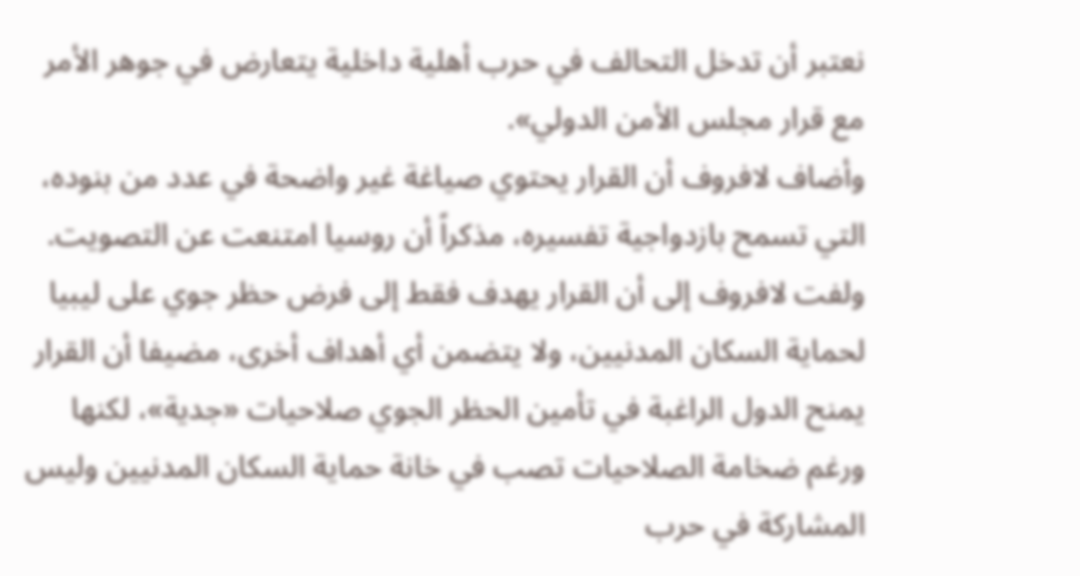نعتبر أن تدخل التحالف في حرب أهلية داخلية يتعارض في جوهر الأمر مع قرار مجلس الأمن الدولي».
وأضاف لافروف أن القرار يحتوي صياغة غير واضحة في عدد من بنوده، التي تسمح بازدواجية تفسيره، مذكراً أن روسيا امتنعت عن التصويت.
ولفت لافروف إلى أن القرار يهدف فقط إلى فرض حظر جوي على ليبيا لحماية السكان المدنيين، ولا يتضمن أي أهداف أخرى، مضيفا أن القرار يمنح الدول الراغبة في تأمين الحظر الجوي صلاحيات «جدية»، لكنها ورغم ضخامة الصلاحيات تصب في خانة حماية السكان المدنيين وليس المشاركة في حرب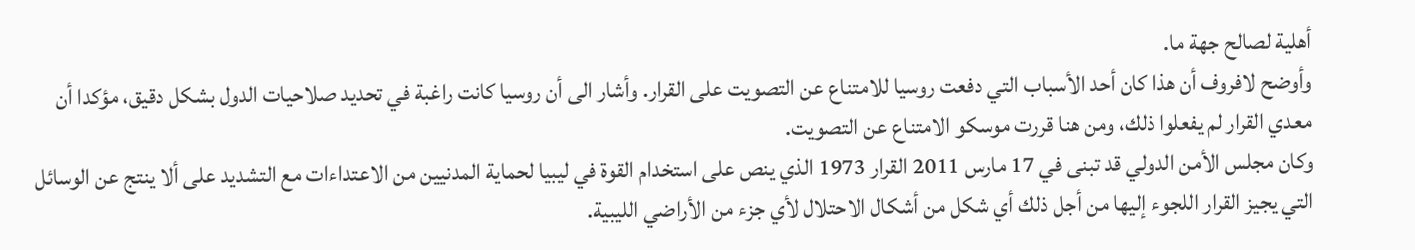أهلية لصالح جهة ما.
وأوضح لافروف أن هذا كان أحد الأسباب التي دفعت روسيا للامتناع عن التصويت على القرار. وأشار الى أن روسيا كانت راغبة في تحديد صلاحيات الدول بشكل دقيق، مؤكدا أن معدي القرار لم يفعلوا ذلك، ومن هنا قررت موسكو الامتناع عن التصويت.
وكان مجلس الأمن الدولي قد تبنى في 17 مارس 2011 القرار 1973 الذي ينص على استخدام القوة في ليبيا لحماية المدنيين من الاعتداءات مع التشديد على ألا ينتج عن الوسائل التي يجيز القرار اللجوء إليها من أجل ذلك أي شكل من أشكال الاحتلال لأي جزء من الأراضي الليبية.